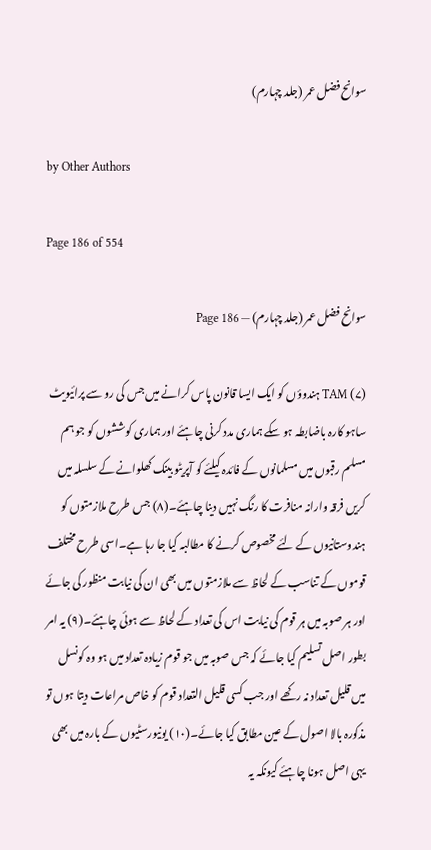سوانح فضل عمر (جلد چہارم)

by Other Authors

Page 186 of 554

سوانح فضل عمر (جلد چہارم) — Page 186

TAM (۷) ہندوؤں کو ایک ایسا قانون پاس کرانے میں جس کی رو سے پرائیویٹ ساہو کارہ باضابطہ ہو سکے ہماری مدد کرنی چاہئے اور ہماری کوششوں کو جو ہم مسلم رقبوں میں مسلمانوں کے فائدہ کیلئے کو آپریٹو بینک کھلوانے کے سلسلہ میں کریں فرقہ وارانہ منافرت کا رنگ نہیں دینا چاہئے۔(۸) جس طرح ملازمتوں کو ہندوستانیوں کے لئے مخصوص کرنے کا مطالبہ کیا جا رہا ہے۔اسی طرح مختلف قوموں کے تناسب کے لحاظ سے ملازمتوں میں بھی ان کی نیابت منظور کی جائے اور ہر صوبہ میں ہر قوم کی نیابت اس کی تعداد کے لحاظ سے ہوئی چاہئے۔(۹) یہ امر بطور اصل تسلیم کیا جائے کہ جس صوبہ میں جو قوم زیادہ تعداد میں ہو وہ کونسل میں قلیل تعداد نہ رکھے اور جب کسی قلیل التعداد قوم کو خاص مراعات دیتا ہوں تو مذکورہ بالا اصول کے عین مطابق کیا جائے۔(۱۰) یونیورسٹیوں کے بارہ میں بھی یہی اصل ہونا چاہئے کیونکہ یہ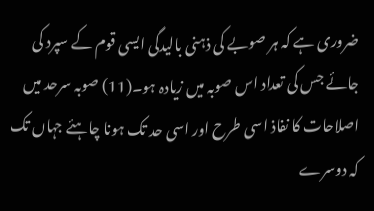ضروری ہے کہ ہر صوبے کی ذہنی بالیدگی ایسی قوم کے سپرد کی جائے جس کی تعداد اس صوبہ میں زیادہ ہو۔(11) صوبہ سرحد میں اصلاحات کا نفاذ اسی طرح اور اسی حد تک ہونا چاہئے جہاں تک کہ دوسرے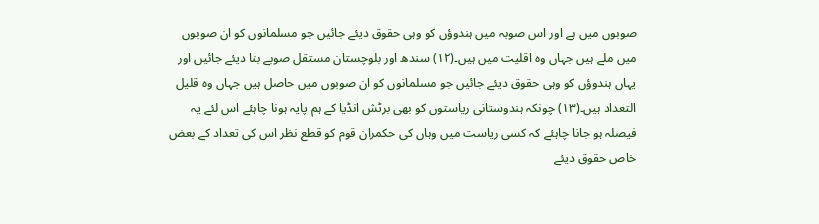صوبوں میں ہے اور اس صوبہ میں ہندوؤں کو وہی حقوق دیئے جائیں جو مسلمانوں کو ان صوبوں میں ملے ہیں جہاں وہ اقلیت میں ہیں۔(۱۲) سندھ اور بلوچستان مستقل صوبے بنا دیئے جائیں اور یہاں ہندوؤں کو وہی حقوق دیئے جائیں جو مسلمانوں کو ان صوبوں میں حاصل ہیں جہاں وہ قلیل التعداد ہیں۔(۱۳) چونکہ ہندوستانی ریاستوں کو بھی برٹش انڈیا کے ہم پایہ ہونا چاہئے اس لئے یہ فیصلہ ہو جانا چاہئے کہ کسی ریاست میں وہاں کی حکمران قوم کو قطع نظر اس کی تعداد کے بعض خاص حقوق دیئے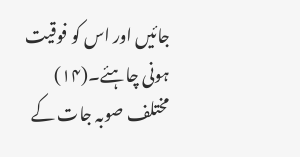جائیں اور اس کو فوقیت ہونی چاہئے۔(۱۴) مختلف صوبہ جات کے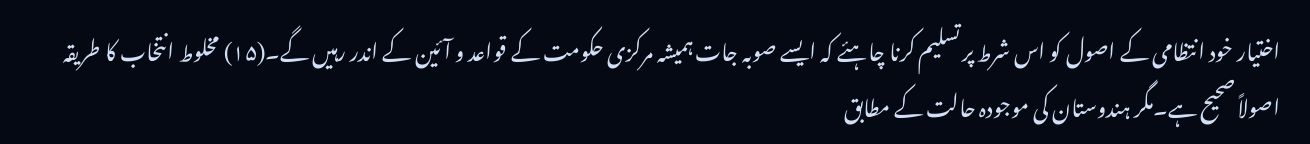اختیار خود انتظامی کے اصول کو اس شرط پر تسلیم کرنا چاہئے کہ ایسے صوبہ جات ہمیشہ مرکزی حکومت کے قواعد و آئین کے اندر رہیں گے۔(۱۵) مخلوط انتخاب کا طریقہ اصولاً صحیح ہے۔مگر ہندوستان کی موجودہ حالت کے مطابق